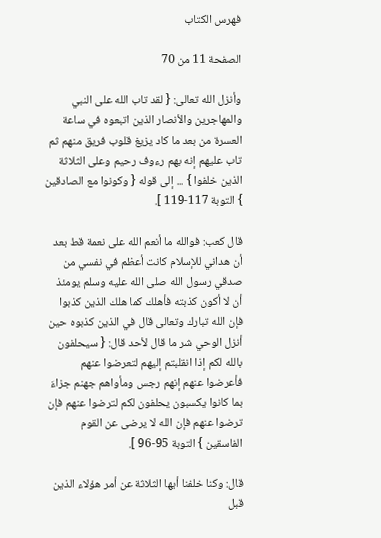فهرس الكتاب

الصفحة 11 من 70

وأنزل الله تعالى: { لقد تاب الله على النبي والمهاجرين والأنصار الذين اتبعوه في ساعة العسرة من بعد ما كاد يزيغ قلوب فريق منهم ثم تاب عليهم إنه بهم رءوف رحيم وعلى الثلاثة الذين خلفوا } ... إلى قوله { وكونوا مع الصادقين } التوبة 117-119 ].

قال كعب: فوالله ما أنعم الله على نعمة قط بعد أن هداني للإسلام كانت أعظم في نفسي من صدقي رسول الله صلى الله عليه وسلم يومئذ أن لا أكون كذبته فأهلك كما هلك الذين كذبوا فإن الله تبارك وتعالى قال في الذين كذبوه حين أنزل الوحي شر ما قال لأحد قال: { سيحلفون بالله لكم إذا انقلبتم إليهم لتعرضوا عنهم فأعرضوا عنهم إنهم رجس ومأواهم جهنم جزاءَ بما كانوا يكسبون يحلفون لكم لترضوا عنهم فإن ترضوا عنهم فإن الله لا يرضى عن القوم الفاسقين } التوبة 95-96 ].

قال: وكنا خلفنا أيها الثلاثة عن أمر هؤلاء الذين قبل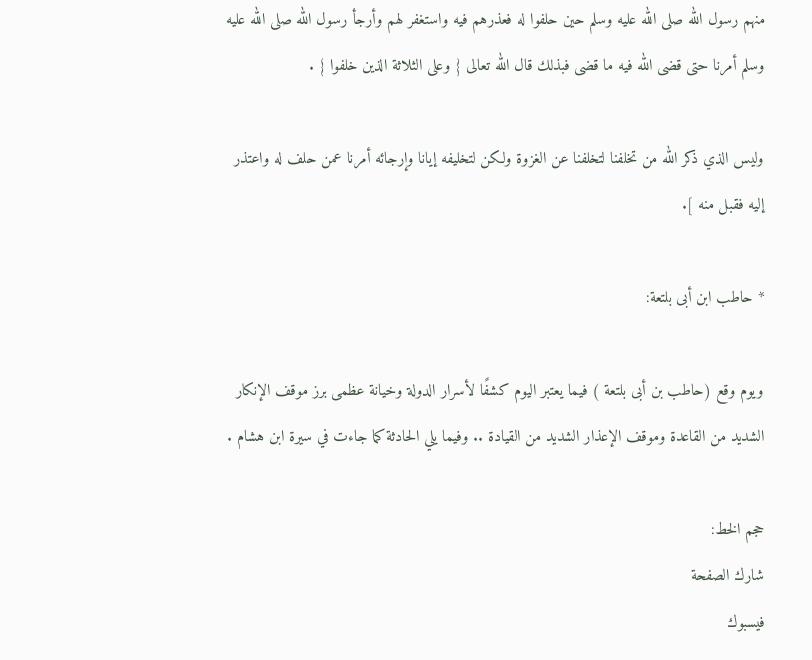منهم رسول الله صلى الله عليه وسلم حين حلفوا له فعذرهم فيه واستغفر لهم وأرجأ رسول الله صلى الله عليه وسلم أمرنا حتى قضى الله فيه ما قضى فبذلك قال الله تعالى { وعلى الثلاثة الذين خلفوا } .

وليس الذي ذكر الله من تخلفنا لتخلفنا عن الغزوة ولكن لتخليفه إيانا وإرجائه أمرنا عمن حلف له واعتذر إليه فقبل منه ].

* حاطب ابن أبى بلتعة:

ويوم وقع (حاطب بن أبى بلتعة ) فيما يعتبر اليوم كشفًا لأسرار الدولة وخيانة عظمى برز موقف الإنكار الشديد من القاعدة وموقف الإعذار الشديد من القيادة .. وفيما يلي الحادثة كما جاءت في سيرة ابن هشام .

حجم الخط:
شارك الصفحة
فيسبوك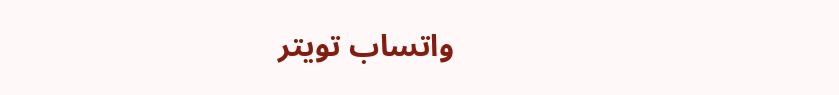واتساب تويتر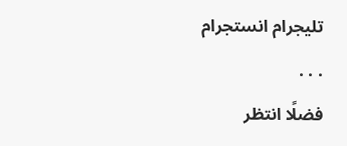تليجرام انستجرام
. . .
فضلًا انتظر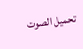تحميل الصوت